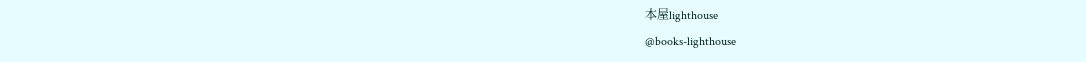本屋lighthouse
@books-lighthouse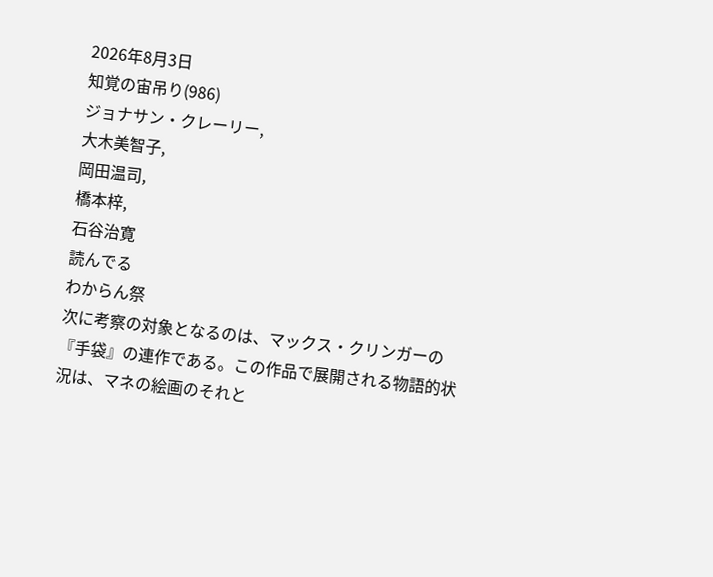2026年8月3日
知覚の宙吊り(986)
ジョナサン・クレーリー,
大木美智子,
岡田温司,
橋本梓,
石谷治寛
読んでる
わからん祭
次に考察の対象となるのは、マックス・クリンガーの『手袋』の連作である。この作品で展開される物語的状況は、マネの絵画のそれと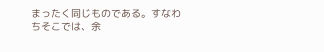まったく同じものである。すなわちそこでは、余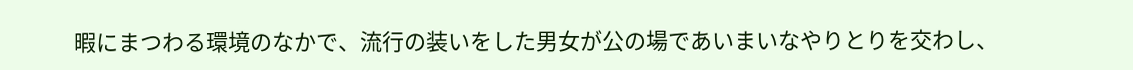暇にまつわる環境のなかで、流行の装いをした男女が公の場であいまいなやりとりを交わし、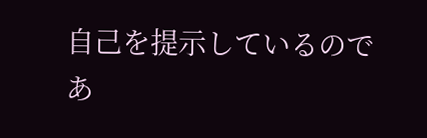自己を提示しているのであ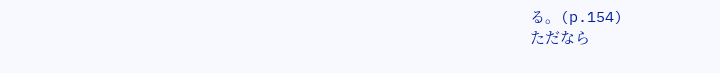る。(p.154)
ただなら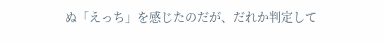ぬ「えっち」を感じたのだが、だれか判定して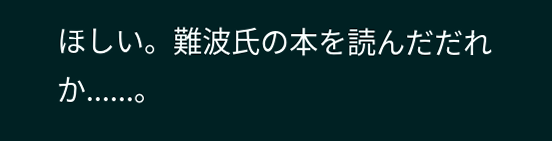ほしい。難波氏の本を読んだだれか......。